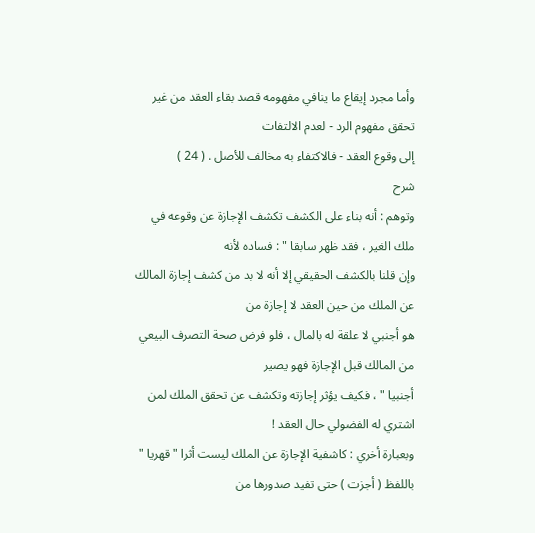وأما مجرد إيقاع ما ينافي مفهومه قصد بقاء العقد من غير تحقق مفهوم الرد - لعدم الالتفات
إلى وقوع العقد - فالاكتفاء به مخالف للأصل . ( 24 )
شرح
وتوهم : أنه بناء على الكشف تكشف الإجازة عن وقوعه في ملك الغير ، فقد ظهر سابقا " : فساده لأنه
وإن قلنا بالكشف الحقيقي إلا أنه لا بد من كشف إجازة المالك عن الملك من حين العقد لا إجازة من
هو أجنبي لا علقة له بالمال ، فلو فرض صحة التصرف البيعي من المالك قبل الإجازة فهو يصير
أجنبيا " ، فكيف يؤثر إجازته وتكشف عن تحقق الملك لمن اشتري له الفضولي حال العقد !
وبعبارة أخري : كاشفية الإجازة عن الملك ليست أثرا " قهريا " باللفظ ( أجزت ) حتى تفيد صدورها من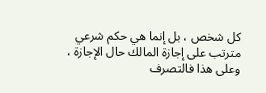كل شخص ، بل إنما هي حكم شرعي مترتب على إجازة المالك حال الإجازة ، وعلى هذا فالتصرف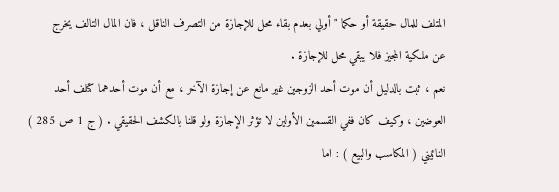المتلف للمال حقيقة أو حكما " أولي بعدم بقاء محل للإجازة من التصرف الناقل ، فان المال التالف يخرج
عن ملكية المجيز فلا يبقي محل للإجازة .
نعم ، ثبت بالدليل أن موت أحد الزوجين غير مانع عن إجازة الآخر ، مع أن موت أحدهما كتلف أحد
العوضين ، وكيف كان ففي القسمين الأولين لا تؤثر الإجازة ولو قلنا بالكشف الحقيقي . ( ج 1 ص 285 )
النائيني ( المكاسب والبيع ) : اما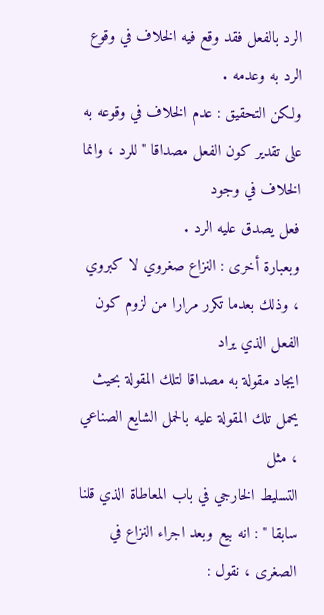الرد بالفعل فقد وقع فيه الخلاف في وقوع الرد به وعدمه .
ولكن التحقيق : عدم الخلاف في وقوعه به على تقدير كون الفعل مصداقا " للرد ، وانما الخلاف في وجود
فعل يصدق عليه الرد .
وبعبارة أخرى : النزاع صغروي لا كبروي ، وذلك بعدما تكرر مرارا من لزوم كون الفعل الذي يراد
ايجاد مقولة به مصداقا لتلك المقولة بحيث يحمل تلك المقولة عليه بالحمل الشايع الصناعي ، مثل
التسليط الخارجي في باب المعاطاة الذي قلنا سابقا " : انه بيع وبعد اجراء النزاع في الصغرى ، نقول :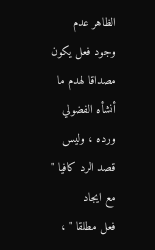الظاهر عدم وجود فعل يكون مصداقا لهدم ما أنشأه الفضولي ورده ، وليس قصد الرد كافيا " مع ايجاد
فعل مطلقا " ،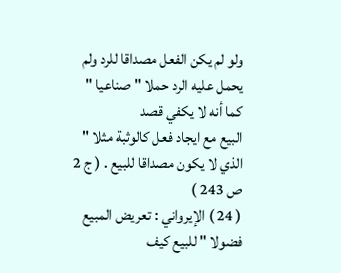ولو لم يكن الفعل مصداقا للرد ولم يحمل عليه الرد حملا " صناعيا " كما أنه لا يكفي قصد
البيع مع ايجاد فعل كالوثبة مثلا " الذي لا يكون مصداقا للبيع . ( ج 2 ص 243 )
( 24 ) الإيرواني : تعريض المبيع فضولا " للبيع كيف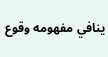ينافي مفهومه وقوع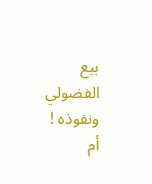بيع الفضولي ونفوذه ! أم